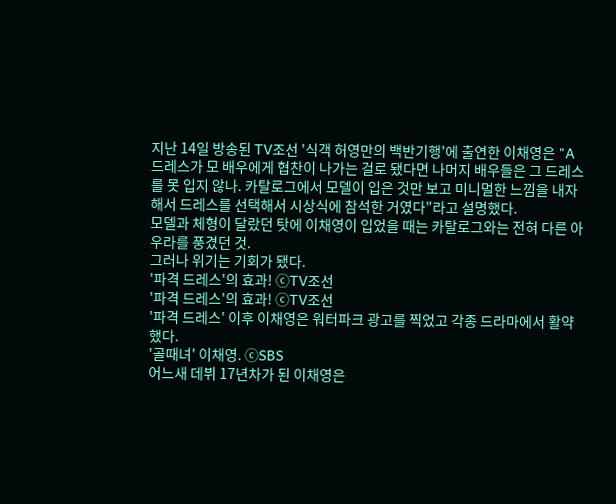지난 14일 방송된 TV조선 '식객 허영만의 백반기행'에 출연한 이채영은 "A 드레스가 모 배우에게 협찬이 나가는 걸로 됐다면 나머지 배우들은 그 드레스를 못 입지 않나. 카탈로그에서 모델이 입은 것만 보고 미니멀한 느낌을 내자해서 드레스를 선택해서 시상식에 참석한 거였다"라고 설명했다.
모델과 체형이 달랐던 탓에 이채영이 입었을 때는 카탈로그와는 전혀 다른 아우라를 풍겼던 것.
그러나 위기는 기회가 됐다.
'파격 드레스'의 효과! ⓒTV조선
'파격 드레스'의 효과! ⓒTV조선
'파격 드레스' 이후 이채영은 워터파크 광고를 찍었고 각종 드라마에서 활약했다.
'골때녀' 이채영. ⓒSBS
어느새 데뷔 17년차가 된 이채영은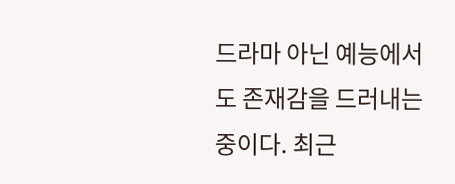드라마 아닌 예능에서도 존재감을 드러내는 중이다. 최근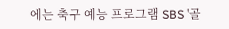에는 축구 예능 프로그램 SBS '골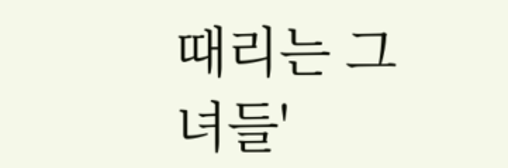때리는 그녀들'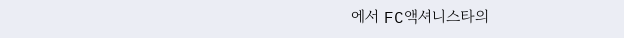에서 FC액셔니스타의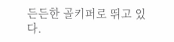든든한 골키퍼로 뛰고 있다.